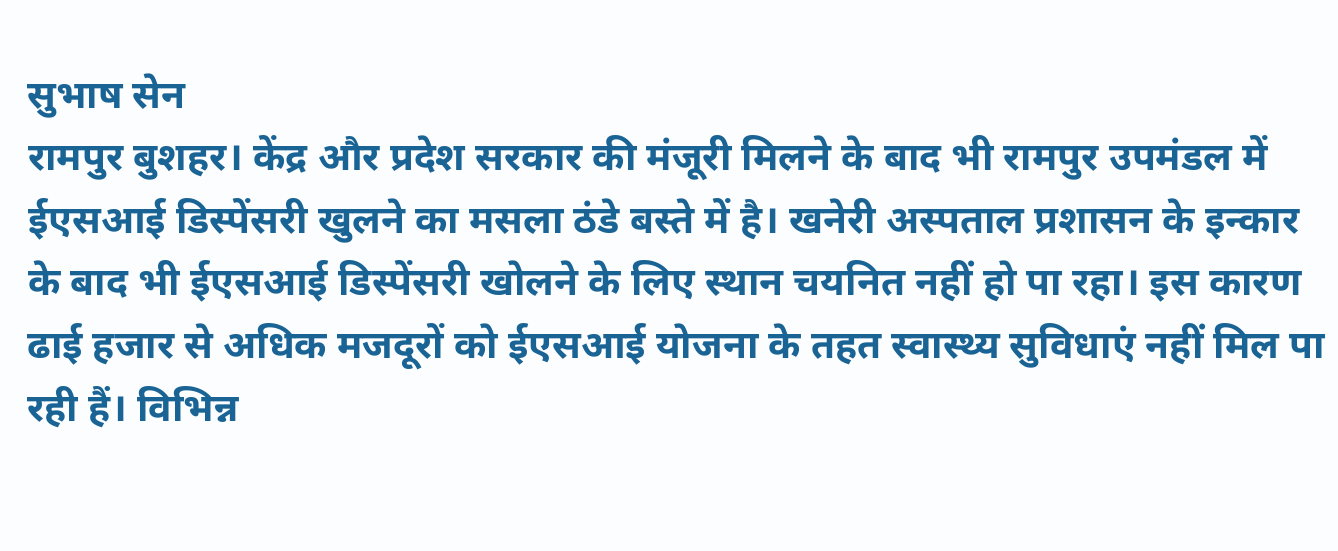सुभाष सेन
रामपुर बुशहर। केंद्र और प्रदेश सरकार की मंजूरी मिलने के बाद भी रामपुर उपमंडल में ईएसआई डिस्पेंसरी खुलने का मसला ठंडे बस्ते में है। खनेरी अस्पताल प्रशासन के इन्कार के बाद भी ईएसआई डिस्पेंसरी खोलने के लिए स्थान चयनित नहीं हो पा रहा। इस कारण ढाई हजार से अधिक मजदूरों को ईएसआई योजना के तहत स्वास्थ्य सुविधाएं नहीं मिल पा रही हैं। विभिन्न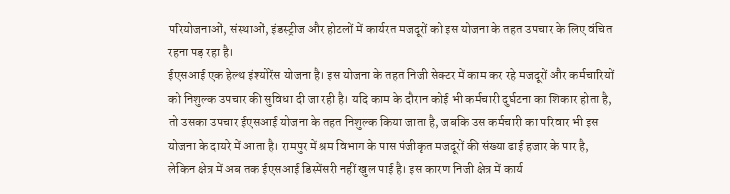परियोजनाओं, संस्थाओं, इंडस्ट्रीज और होटलों में कार्यरत मजदूरों को इस योजना के तहत उपचार के लिए वंचित रहना पड़ रहा है।
ईएसआई एक हेल्थ इंश्योरेंस योजना है। इस योजना के तहत निजी सेक्टर में काम कर रहे मजदूरों और कर्मचारियों को निशुल्क उपचार की सुविधा दी जा रही है। यदि काम के दौरान कोई भी कर्मचारी दुर्घटना का शिकार होता है, तो उसका उपचार ईएसआई योजना के तहत निशुल्क किया जाता है, जबकि उस कर्मचारी का परिवार भी इस योजना के दायरे में आता है। रामपुर में श्रम विभाग के पास पंजीकृत मजदूरों की संख्या ढाई हजार के पार है, लेकिन क्षेत्र में अब तक ईएसआई डिस्पेंसरी नहीं खुल पाई है। इस कारण निजी क्षेत्र में कार्य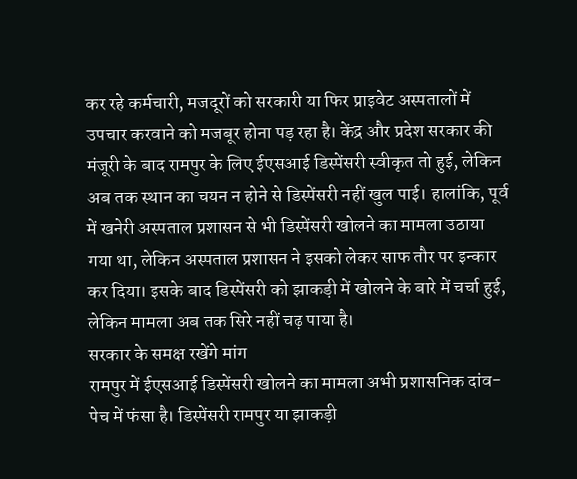कर रहे कर्मचारी, मजदूरों को सरकारी या फिर प्राइवेट अस्पतालों में उपचार करवाने को मजबूर होना पड़ रहा है। केंद्र और प्रदेश सरकार की मंजूरी के बाद रामपुर के लिए ईएसआई डिस्पेंसरी स्वीकृत तो हुई, लेकिन अब तक स्थान का चयन न होने से डिस्पेंसरी नहीं खुल पाई। हालांकि, पूर्व में खनेरी अस्पताल प्रशासन से भी डिस्पेंसरी खोलने का मामला उठाया गया था, लेकिन अस्पताल प्रशासन ने इसको लेकर साफ तौर पर इन्कार कर दिया। इसके बाद डिस्पेंसरी को झाकड़ी में खोलने के बारे में चर्चा हुई, लेकिन मामला अब तक सिरे नहीं चढ़ पाया है।
सरकार के समक्ष रखेंगे मांग
रामपुर में ईएसआई डिस्पेंसरी खोलने का मामला अभी प्रशासनिक दांव-पेच में फंसा है। डिस्पेंसरी रामपुर या झाकड़ी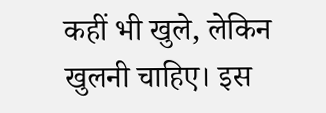कहीं भी खुले, लेकिन खुलनी चाहिए। इस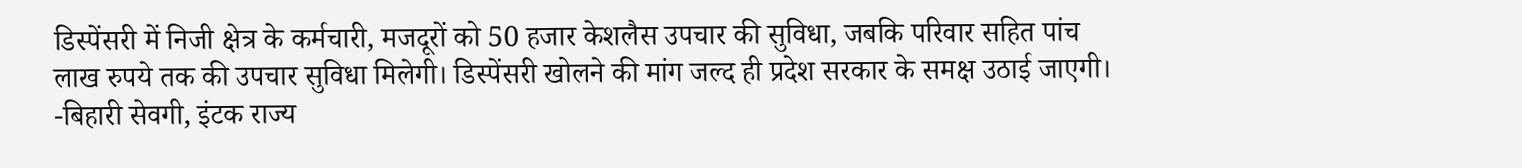डिस्पेंसरी में निजी क्षेत्र के कर्मचारी, मजदूरों को 50 हजार केशलैस उपचार की सुविधा, जबकि परिवार सहित पांच लाख रुपये तक की उपचार सुविधा मिलेगी। डिस्पेंसरी खोलने की मांग जल्द ही प्रदेश सरकार के समक्ष उठाई जाएगी।
-बिहारी सेवगी, इंटक राज्य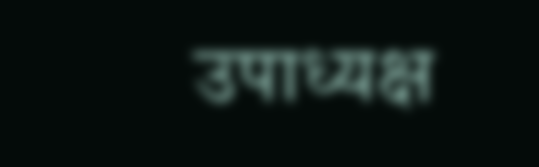उपाध्यक्ष